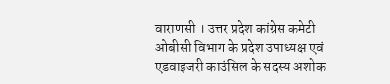वाराणसी । उत्तर प्रदेश कांग्रेस कमेटी ओबीसी विभाग के प्रदेश उपाध्यक्ष एवं एडवाइजरी काउंसिल के सदस्य अशोक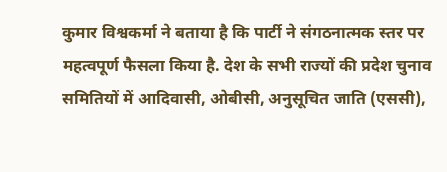कुमार विश्वकर्मा ने बताया है कि पार्टी ने संगठनात्मक स्तर पर महत्वपूर्ण फैसला किया है. देश के सभी राज्यों की प्रदेश चुनाव समितियों में आदिवासी, ओबीसी, अनुसूचित जाति (एससी),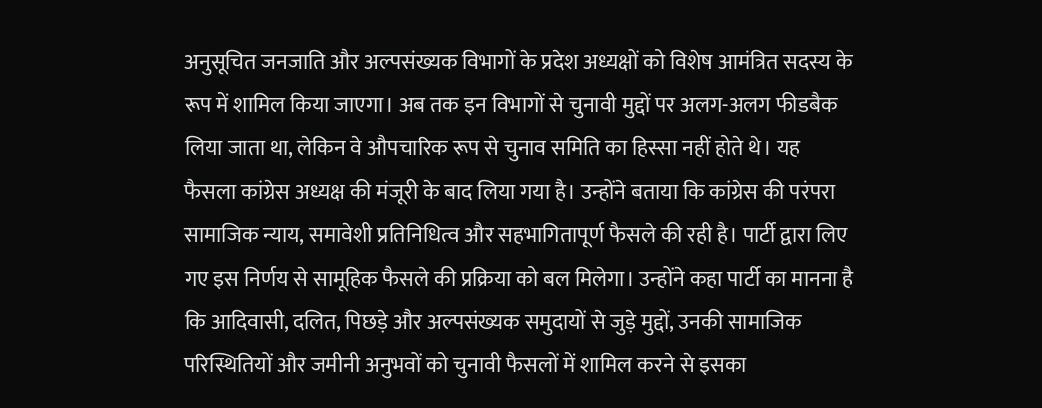अनुसूचित जनजाति और अल्पसंख्यक विभागों के प्रदेश अध्यक्षों को विशेष आमंत्रित सदस्य के रूप में शामिल किया जाएगा। अब तक इन विभागों से चुनावी मुद्दों पर अलग-अलग फीडबैक लिया जाता था, लेकिन वे औपचारिक रूप से चुनाव समिति का हिस्सा नहीं होते थे। यह फैसला कांग्रेस अध्यक्ष की मंजूरी के बाद लिया गया है। उन्होंने बताया कि कांग्रेस की परंपरा सामाजिक न्याय, समावेशी प्रतिनिधित्व और सहभागितापूर्ण फैसले की रही है। पार्टी द्वारा लिए गए इस निर्णय से सामूहिक फैसले की प्रक्रिया को बल मिलेगा। उन्होंने कहा पार्टी का मानना है कि आदिवासी, दलित, पिछड़े और अल्पसंख्यक समुदायों से जुड़े मुद्दों, उनकी सामाजिक परिस्थितियों और जमीनी अनुभवों को चुनावी फैसलों में शामिल करने से इसका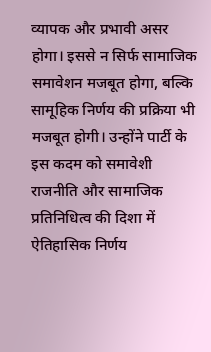व्यापक और प्रभावी असर होगा। इससे न सिर्फ सामाजिक समावेशन मजबूत होगा, बल्कि सामूहिक निर्णय की प्रक्रिया भी मजबूत होगी। उन्होंने पार्टी के इस कदम को समावेशी राजनीति और सामाजिक प्रतिनिधित्व की दिशा में ऐतिहासिक निर्णय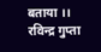बताया ।। रविन्द्र गुप्ता